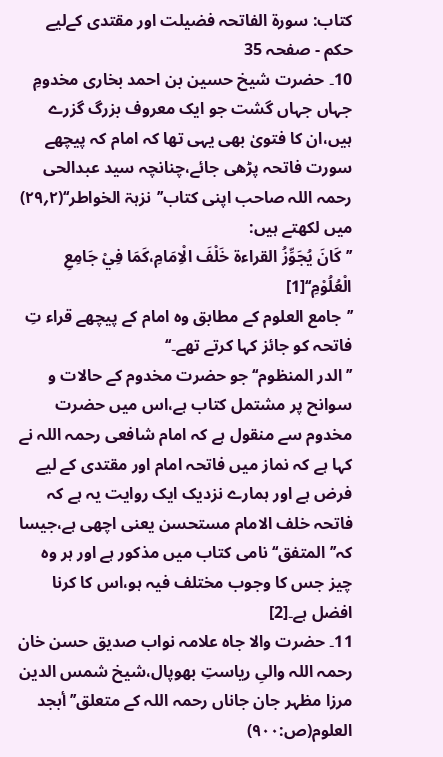کتاب: سورۃ الفاتحہ فضیلت اور مقتدی کےلیے حکم - صفحہ 35
10۔ حضرت شیخ حسین بن احمد بخاری مخدومِ جہاں جہاں گشت جو ایک معروف بزرگ گزرے ہیں،ان کا فتویٰ بھی یہی تھا کہ امام کہ پیچھے سورت فاتحہ پڑھی جائے،چنانچہ سید عبدالحی رحمہ اللہ صاحب اپنی کتاب’’نزہۃ الخواطر‘‘(۲؍۲۹) میں لکھتے ہیں:
’’کَانَ یُجَوِّزُ القراءة خَلْفَ الْاِمَامِ،کَمَا فِيْ جَامِعِ الْعُلُوْمِ‘‘[1]
’’جامع العلوم کے مطابق وہ امام کے پیچھے قراء تِ فاتحہ کو جائز کہا کرتے تھے۔‘‘
’’الدر المنظوم‘‘جو حضرت مخدوم کے حالات و سوانح پر مشتمل کتاب ہے،اس میں حضرت مخدوم سے منقول ہے کہ امام شافعی رحمہ اللہ نے کہا ہے کہ نماز میں فاتحہ امام اور مقتدی کے لیے فرض ہے اور ہمارے نزدیک ایک روایت یہ ہے کہ فاتحہ خلف الامام مستحسن یعنی اچھی ہے،جیسا کہ’’المتفق‘‘نامی کتاب میں مذکور ہے اور ہر وہ چیز جس کا وجوب مختلف فیہ ہو،اس کا کرنا افضل ہے۔[2]
11۔ حضرت والا جاہ علامہ نواب صدیق حسن خان رحمہ اللہ والیِ ریاستِ بھوپال،شیخ شمس الدین مرزا مظہر جان جاناں رحمہ اللہ کے متعلق’’أبجد العلوم(ص:۹۰۰)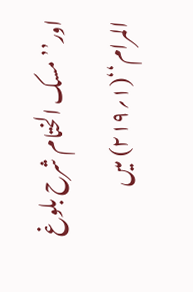اور’’مسک الختام شرح بلوغ المرام‘‘(۱؍۲۱۹) میں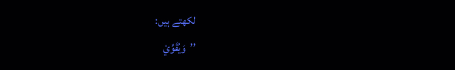لکھتے ہیں:
’’وَیُقَوِّيْ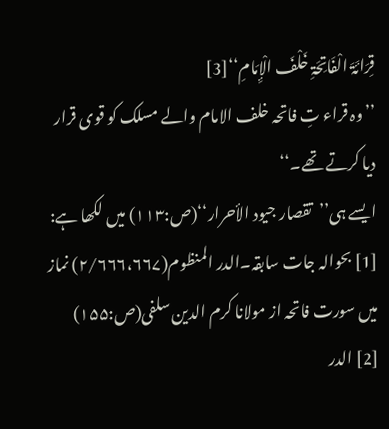قِرَائَۃَ الْفَاتِحَۃِ خَلْفَ الْإِمَامِ‘‘[3]
’’وہ قراء تِ فاتحہ خلف الامام والے مسلک کو قوی قرار دیا کرتے تھے۔‘‘
ایسے ہی’’تقصار جیود الأحرار‘‘(ص:۱۱۳) میں لکھا ہے:
[1] بحوالہ جات سابقہ۔الدر المنظوم(۲/۶۶۶،۶۶۷) نماز میں سورت فاتحہ از مولانا کرم الدین سلفی(ص:۱۵۵)
[2] الدر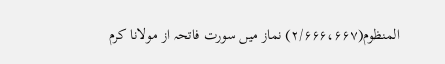المنظوم(۲/۶۶۶،۶۶۷) نماز میں سورت فاتحہ از مولانا کرم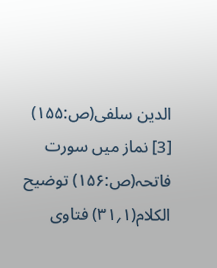الدین سلفی(ص:۱۵۵)
[3] نماز میں سورت فاتحہ(ص:۱۵۶) توضیح الکلام(۱؍۳۱) فتاوی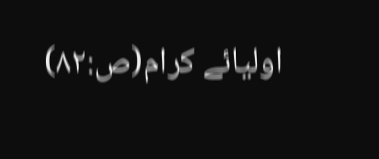اولیائے کرام(ص:۸۲)